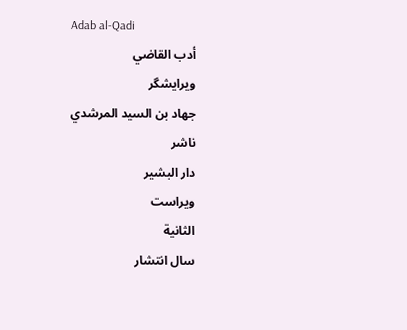Adab al-Qadi
أدب القاضي
ویرایشگر
جهاد بن السيد المرشدي
ناشر
دار البشير
ویراست
الثانية
سال انتشار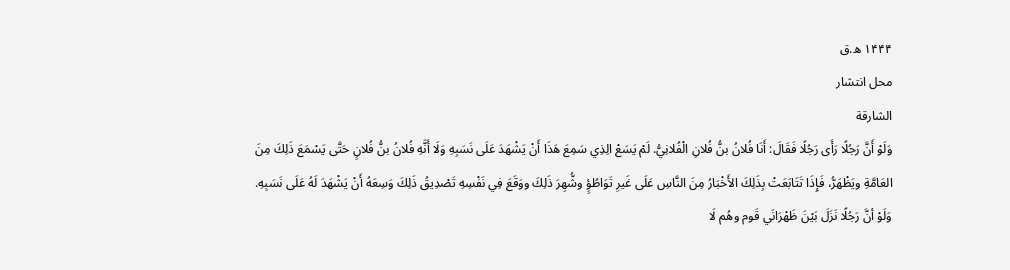۱۴۴۴ ه.ق
محل انتشار
الشارقة
وَلَوْ أَنَّ رَجُلًا رَأَى رَجُلًا فَقَالَ: أَنَا فُلانُ بنُّ فُلانِ الْفُلانِيُّ. لَمْ يَسَعْ الِذِي سَمِعَ هَذَا أَنْ يَشْهَدَ عَلَى نَسَبِهِ وَلَا أَنَّهِ فُلانُ بنُّ فُلانٍ حَتَّى يَسْمَعَ ذَلِكَ مِنَ العَامَّةِ ويَظْهَرُّ، فَإِذَا تَتَابَعَتْ بِذَلِكَ الأَخْبَارُ مِنَ النَّاسِ عَلَى غَيرِ تَوَاطُؤٍ وشُّهِرَ ذَلِكَ ووَقَعَ فِي نَفْسِهِ تَصْدِيقُ ذَلِكَ وَسِعَهُ أَنْ يَشْهَدَ لَهُ عَلَى نَسَبِهِ.
وَلَوْ أنَّ رَجُلًا نَزَلَ بَيْنَ ظَهْرَانَي قَوم وهُم لَا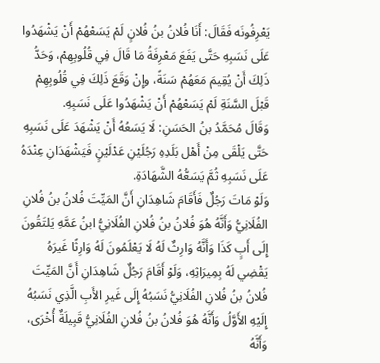يَعْرِفُونَه فَقَالَ: أَنَا فُلانُ بنُ فُلانٍ لَمْ يَسَعْهُمْ أَنْ يَشْهَدُوا عَلَى نَسَبِهِ حَتَّى يَفَعَ مَعْرِفَةُ مَا قَالَ فِي قُلُوبِهِمْ، وَحَدُّ ذَلِكَ أَنْ يُقِيمَ مَعَهُمْ سَنَةً، وإِنْ وَقَعَ ذَلِكَ فِي قُلُوبِهِمْ قَبْلَ السَّنَةِ لَمْ يَسَعْهُمْ أَنْ يَشْهَدُوا عَلَى نَسَبِهِ.
وَقَالَ مُحَمَّدُ بنُ الحَسَنِ: لَا يَسَعُهُ أَنْ يَشْهَدَ عَلَى نَسَبِهِ حَتَّى يَلْقَى مِنْ أَهْل بَلَدِهِ رَجُلَيْنِ عَدْلَيْنٍ فَيَشْهَدَانِ عِنْدَهُ عَلَى نَسَبِهِ ثُمَّ يَسَعُّهُ الشَّهَادَةِ.
وَلَوْ مَاتَ رَجُلٌ فَأَقَامَ شَاهِدَانِ أَنَّ المَيِّتَ فُلانُ بنُ فُلانِ الفُلَانِيُّ وَأَنَّهُ هُوَ فُلانُ بنُ فُلانِ الفُلَانِيُّ ابنُ عَمَّهِ يَلتَقُونَ إِلَى أَبٍ كَذَا وَأَنَّهُ وَارِثٌ لَهُ لَا يَعْلَمُونَ لَهُ وَارِثًا غَيرَهُ يَقْضِي لَهُ بِمِيرَاثِهِ، وَلَوْ أَقَامَ رَجُلٌ شَاهِدَانِ أَنَّ المَيِّتَ فُلانُ بنُ فُلانِ الفُلَانِيُّ نَسَبُهُ إِلَى غَيرِ الأَبِ الَّذِي نَسَبُهُ إِلَيْهِ الأَوَّلُ وَأَنَّهُ هُوَ فُلانُ بنُ فُلانِ الفُلَانِيُّ قَبِيلَةٌ أُخْرَى، وَأَنَّهُ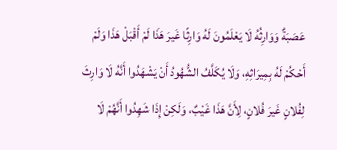عَصَبَةٌ وَوَارِثُهُ لَا يَعْلَمُونَ لَهُ وَارِثًا غَيرَ هَذَا لَمْ أَقْبَلْ هَذَا وَلَمْ أَحْكُمْ لَهُ بِمِيرَاثِهِ، وَلَا يُكَلَّفُ الشُّهُودُ أَنْ يَشْهَدُوا أَنَّهُ لَا وَارِثَ لِفُلانٍ غَيرَ فُلانٍ، لِأَنَّ هَذَا غَيْبٌ، وَلَكِنْ إِذَا شَهِدُوا أَنَّهُمْ لَا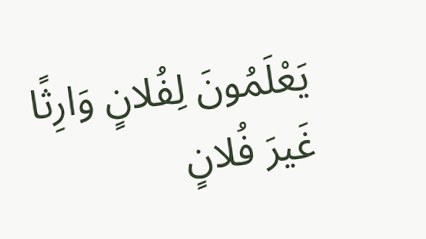يَعْلَمُونَ لِفُلانٍ وَارِثًا غَيرَ فُلانٍ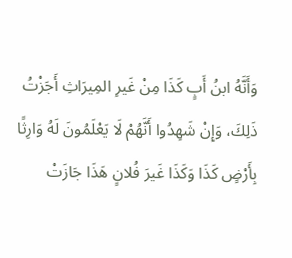وَأَنَّهُ ابنُ أَبٍ كَذَا مِنْ غَيرِ المِيرَاثِ أَجَزْتُ ذَلِكَ، وَإِنْ شَهِدُوا أَنَّهُمْ لَا يَعْلَمُونَ لَهُ وَارِثًا بِأَرْضٍ كَذَا وَكَذَا غَيرَ فُلانٍ هَذَا جَازَتْ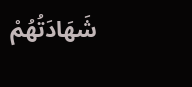شَهَادَتُهُمْ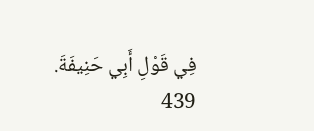فِي قَوْلِ أَبِي حَنِيفَةَ.
439